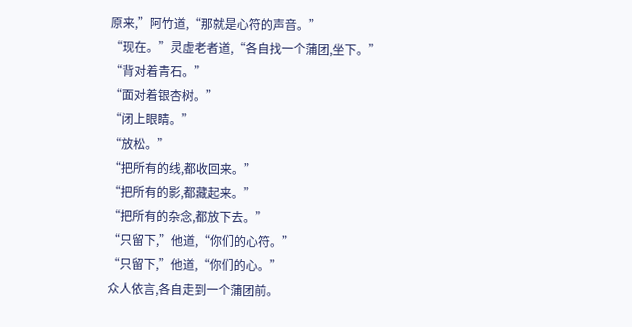原来,”阿竹道,“那就是心符的声音。”
“现在。”灵虚老者道,“各自找一个蒲团,坐下。”
“背对着青石。”
“面对着银杏树。”
“闭上眼睛。”
“放松。”
“把所有的线,都收回来。”
“把所有的影,都藏起来。”
“把所有的杂念,都放下去。”
“只留下,”他道,“你们的心符。”
“只留下,”他道,“你们的心。”
众人依言,各自走到一个蒲团前。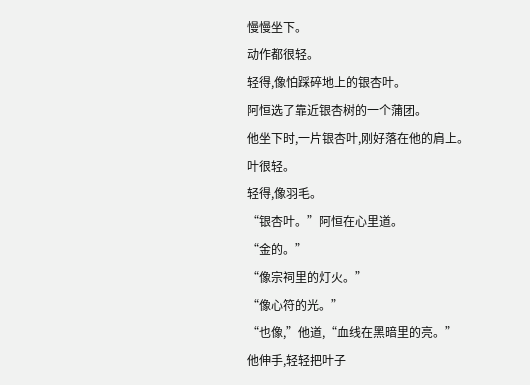慢慢坐下。
动作都很轻。
轻得,像怕踩碎地上的银杏叶。
阿恒选了靠近银杏树的一个蒲团。
他坐下时,一片银杏叶,刚好落在他的肩上。
叶很轻。
轻得,像羽毛。
“银杏叶。”阿恒在心里道。
“金的。”
“像宗祠里的灯火。”
“像心符的光。”
“也像,”他道,“血线在黑暗里的亮。”
他伸手,轻轻把叶子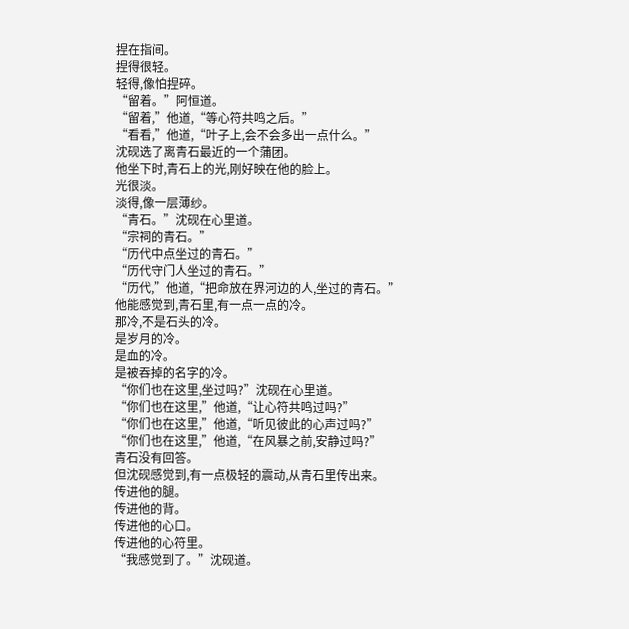捏在指间。
捏得很轻。
轻得,像怕捏碎。
“留着。”阿恒道。
“留着,”他道,“等心符共鸣之后。”
“看看,”他道,“叶子上,会不会多出一点什么。”
沈砚选了离青石最近的一个蒲团。
他坐下时,青石上的光,刚好映在他的脸上。
光很淡。
淡得,像一层薄纱。
“青石。”沈砚在心里道。
“宗祠的青石。”
“历代中点坐过的青石。”
“历代守门人坐过的青石。”
“历代,”他道,“把命放在界河边的人,坐过的青石。”
他能感觉到,青石里,有一点一点的冷。
那冷,不是石头的冷。
是岁月的冷。
是血的冷。
是被吞掉的名字的冷。
“你们也在这里,坐过吗?”沈砚在心里道。
“你们也在这里,”他道,“让心符共鸣过吗?”
“你们也在这里,”他道,“听见彼此的心声过吗?”
“你们也在这里,”他道,“在风暴之前,安静过吗?”
青石没有回答。
但沈砚感觉到,有一点极轻的震动,从青石里传出来。
传进他的腿。
传进他的背。
传进他的心口。
传进他的心符里。
“我感觉到了。”沈砚道。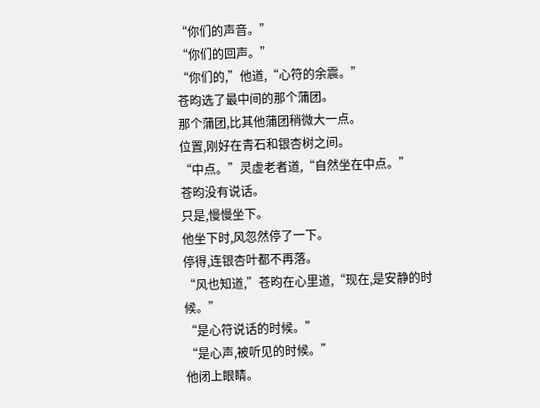“你们的声音。”
“你们的回声。”
“你们的,”他道,“心符的余震。”
苍昀选了最中间的那个蒲团。
那个蒲团,比其他蒲团稍微大一点。
位置,刚好在青石和银杏树之间。
“中点。”灵虚老者道,“自然坐在中点。”
苍昀没有说话。
只是,慢慢坐下。
他坐下时,风忽然停了一下。
停得,连银杏叶都不再落。
“风也知道,”苍昀在心里道,“现在,是安静的时候。”
“是心符说话的时候。”
“是心声,被听见的时候。”
他闭上眼睛。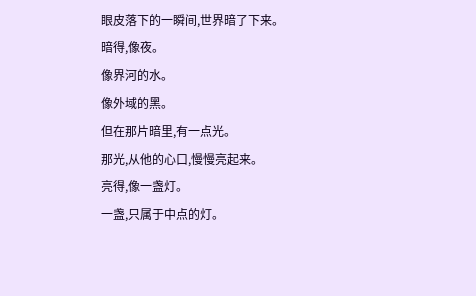眼皮落下的一瞬间,世界暗了下来。
暗得,像夜。
像界河的水。
像外域的黑。
但在那片暗里,有一点光。
那光,从他的心口,慢慢亮起来。
亮得,像一盏灯。
一盏,只属于中点的灯。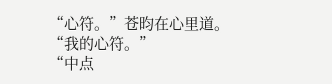“心符。”苍昀在心里道。
“我的心符。”
“中点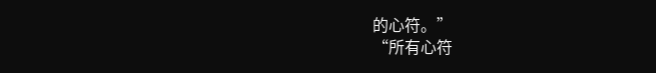的心符。”
“所有心符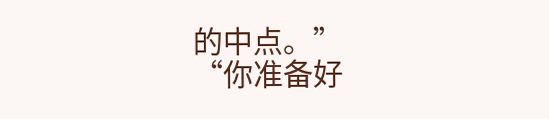的中点。”
“你准备好